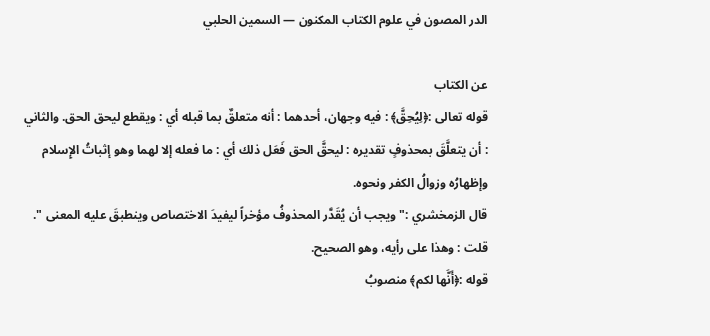الدر المصون في علوم الكتاب المكنون — السمين الحلبي

عن الكتاب
قوله تعالى :﴿لِيُحِقَّ﴾ : فيه وجهان، أحدهما : أنه متعلقٌ بما قبله أي : ويقطع ليحق الحق. والثاني : أن يتعلَّقَ بمحذوفٍ تقديره : ليحقَّ الحق فَعَل ذلك أي : ما فعله إلا لهما وهو إثباتُ الإِسلام وإظهارُه وزوالُ الكفر ونحوه.
قال الزمخشري :" ويجب أن يُقَدَّر المحذوفُ مؤخراً ليفيدَ الاختصاص وينطبقَ عليه المعنى ". قلت : وهذا على رأيه، وهو الصحيح.
قوله :﴿أَنَّها لكم﴾ منصوبُ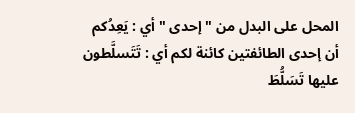المحل على البدل من " إحدى " أي : يَعِدُكم أن إحدى الطائفتين كائنة لكم أي : تَتَسلَّطون عليها تَسَلُّطَ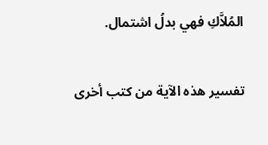المُلاَّكِ فهي بدلُ اشتمال.

تفسير هذه الآية من كتب أخرى